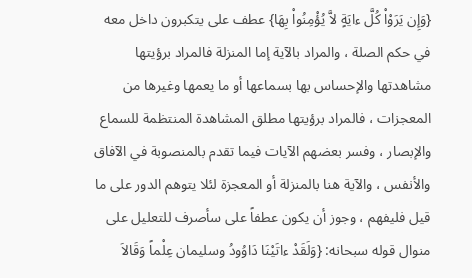{وَإِن يَرَوْاْ كُلَّ ءايَةٍ لاَّ يُؤْمِنُواْ بِهَا} عطف على يتكبرون داخل معه في حكم الصلة ، والمراد بالآية إما المنزلة فالمراد برؤيتها مشاهدتها والإحساس بها بسماعها أو ما يعمها وغيرها من المعجزات ، فالمراد برؤيتها مطلق المشاهدة المنتظمة للسماع والإبصار ، وفسر بعضهم الآيات فيما تقدم بالمنصوبة في الآفاق والأنفس ، والآية هنا بالمنزلة أو المعجزة لئلا يتوهم الدور على ما قيل فليفهم ، وجوز أن يكون عطفاً على سأصرف للتعليل على منوال قوله سبحانه: {وَلَقَدْ ءاتَيْنَا دَاوُودُ وسليمان عِلْماً وَقَالاَ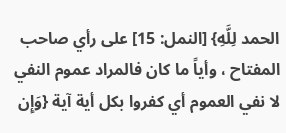الحمد لِلَّهِ} [النمل: 15] على رأي صاحب المفتاح ، وأياً ما كان فالمراد عموم النفي لا نفي العموم أي كفروا بكل أية آية {وَإِن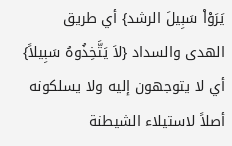يَرَوْاْ سَبِيلَ الرشد} أي طريق الهدى والسداد {لاَ يَتَّخِذُوهُ سَبِيلاً} أي لا يتوجهون إليه ولا يسلكونه أصلاً لاستيلاء الشيطنة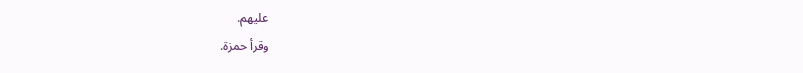عليهم.
وقرأ حمزة.